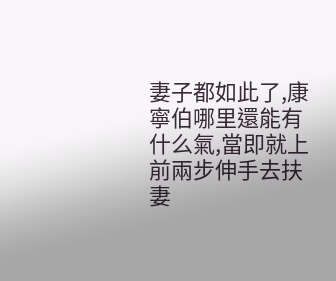妻子都如此了,康寧伯哪里還能有什么氣,當即就上前兩步伸手去扶妻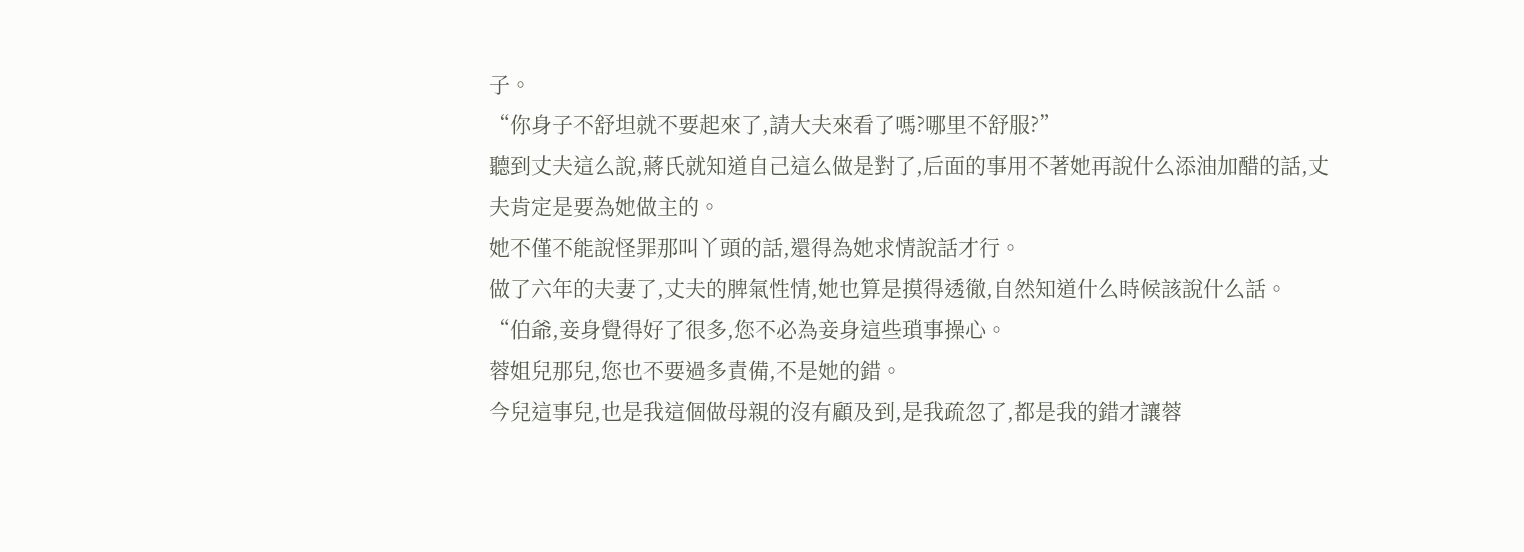子。
“你身子不舒坦就不要起來了,請大夫來看了嗎?哪里不舒服?”
聽到丈夫這么說,蔣氏就知道自己這么做是對了,后面的事用不著她再說什么添油加醋的話,丈夫肯定是要為她做主的。
她不僅不能說怪罪那叫丫頭的話,還得為她求情說話才行。
做了六年的夫妻了,丈夫的脾氣性情,她也算是摸得透徹,自然知道什么時候該說什么話。
“伯爺,妾身覺得好了很多,您不必為妾身這些瑣事操心。
蓉姐兒那兒,您也不要過多責備,不是她的錯。
今兒這事兒,也是我這個做母親的沒有顧及到,是我疏忽了,都是我的錯才讓蓉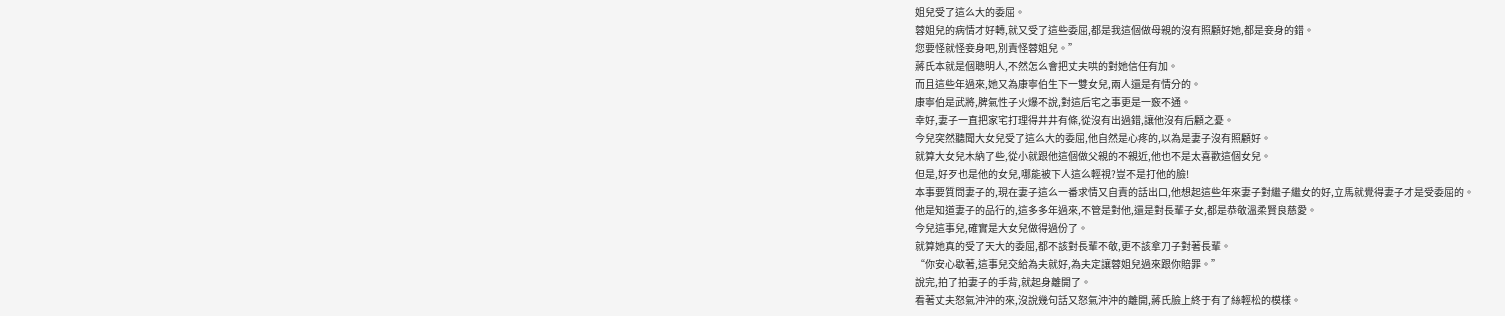姐兒受了這么大的委屈。
蓉姐兒的病情才好轉,就又受了這些委屈,都是我這個做母親的沒有照顧好她,都是妾身的錯。
您要怪就怪妾身吧,別責怪蓉姐兒。”
蔣氏本就是個聰明人,不然怎么會把丈夫哄的對她信任有加。
而且這些年過來,她又為康寧伯生下一雙女兒,兩人還是有情分的。
康寧伯是武將,脾氣性子火爆不說,對這后宅之事更是一竅不通。
幸好,妻子一直把家宅打理得井井有條,從沒有出過錯,讓他沒有后顧之憂。
今兒突然聽聞大女兒受了這么大的委屈,他自然是心疼的,以為是妻子沒有照顧好。
就算大女兒木納了些,從小就跟他這個做父親的不親近,他也不是太喜歡這個女兒。
但是,好歹也是他的女兒,哪能被下人這么輕視?豈不是打他的臉!
本事要質問妻子的,現在妻子這么一番求情又自責的話出口,他想起這些年來妻子對繼子繼女的好,立馬就覺得妻子才是受委屈的。
他是知道妻子的品行的,這多多年過來,不管是對他,還是對長輩子女,都是恭敬溫柔賢良慈愛。
今兒這事兒,確實是大女兒做得過份了。
就算她真的受了天大的委屈,都不該對長輩不敬,更不該拿刀子對著長輩。
“你安心歇著,這事兒交給為夫就好,為夫定讓蓉姐兒過來跟你賠罪。”
說完,拍了拍妻子的手背,就起身離開了。
看著丈夫怒氣沖沖的來,沒說幾句話又怒氣沖沖的離開,蔣氏臉上終于有了絲輕松的模樣。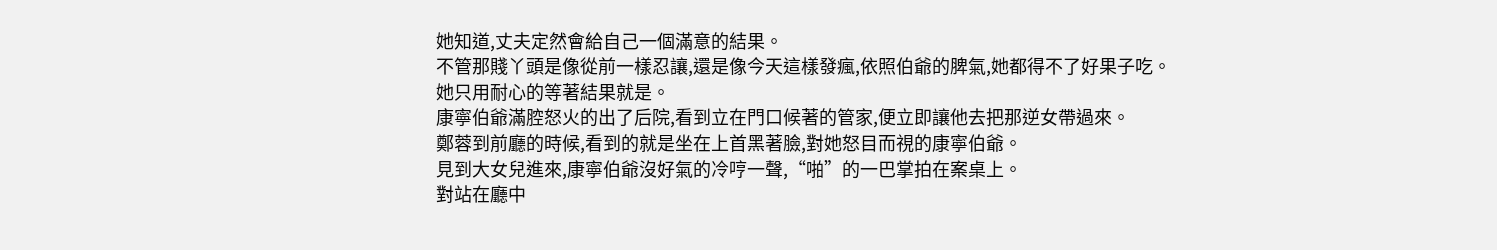她知道,丈夫定然會給自己一個滿意的結果。
不管那賤丫頭是像從前一樣忍讓,還是像今天這樣發瘋,依照伯爺的脾氣,她都得不了好果子吃。
她只用耐心的等著結果就是。
康寧伯爺滿腔怒火的出了后院,看到立在門口候著的管家,便立即讓他去把那逆女帶過來。
鄭蓉到前廳的時候,看到的就是坐在上首黑著臉,對她怒目而視的康寧伯爺。
見到大女兒進來,康寧伯爺沒好氣的冷哼一聲,“啪”的一巴掌拍在案桌上。
對站在廳中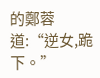的鄭蓉道:“逆女,跪下。”